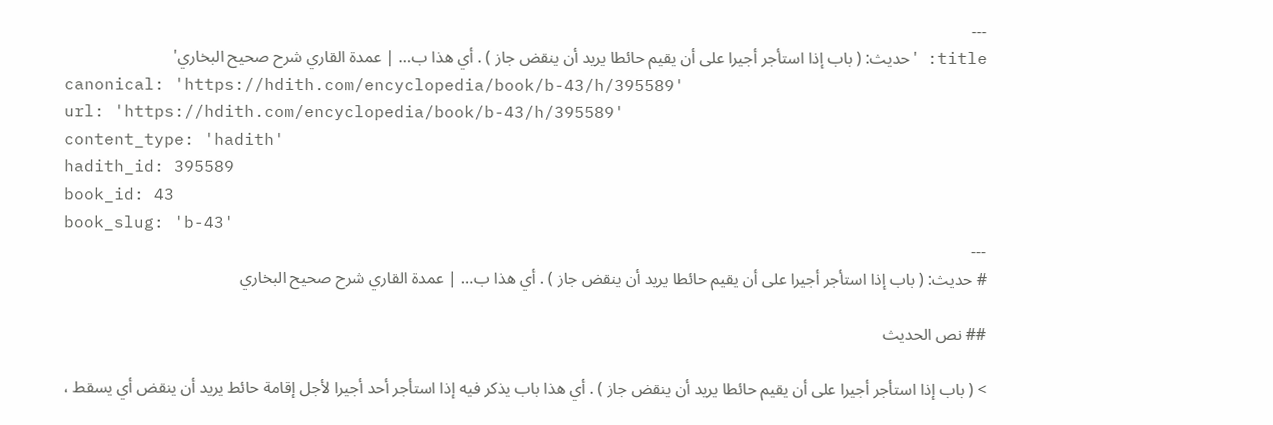---
title: 'حديث: ( باب إذا استأجر أجيرا على أن يقيم حائطا يريد أن ينقض جاز ) . أي هذا ب… | عمدة القاري شرح صحيح البخاري'
canonical: 'https://hdith.com/encyclopedia/book/b-43/h/395589'
url: 'https://hdith.com/encyclopedia/book/b-43/h/395589'
content_type: 'hadith'
hadith_id: 395589
book_id: 43
book_slug: 'b-43'
---
# حديث: ( باب إذا استأجر أجيرا على أن يقيم حائطا يريد أن ينقض جاز ) . أي هذا ب… | عمدة القاري شرح صحيح البخاري

## نص الحديث

> ( باب إذا استأجر أجيرا على أن يقيم حائطا يريد أن ينقض جاز ) . أي هذا باب يذكر فيه إذا استأجر أحد أجيرا لأجل إقامة حائط يريد أن ينقض أي يسقط ،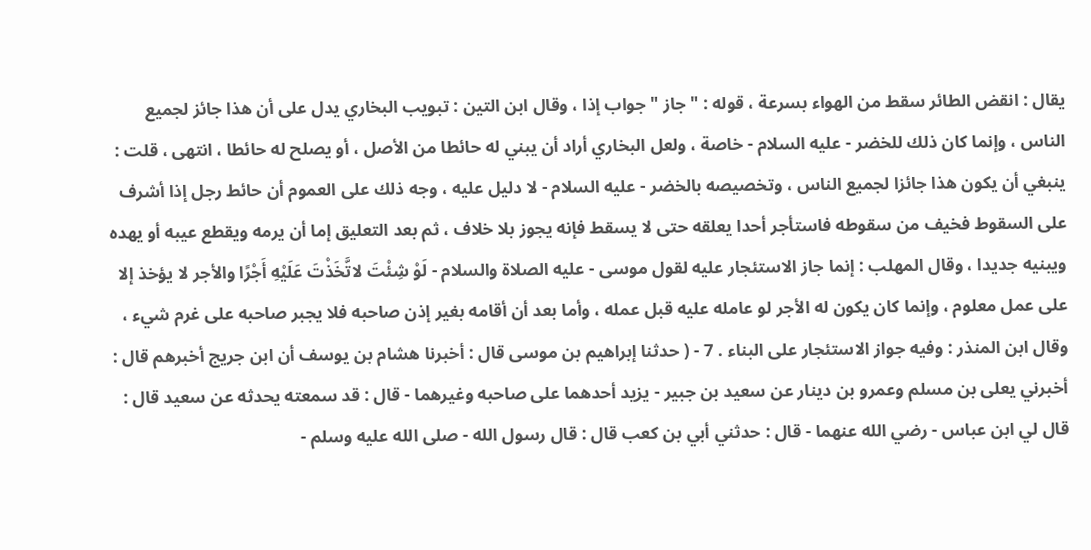يقال : انقض الطائر سقط من الهواء بسرعة ، قوله : " جاز " جواب إذا ، وقال ابن التين : تبويب البخاري يدل على أن هذا جائز لجميع الناس ، وإنما كان ذلك للخضر - عليه السلام - خاصة ، ولعل البخاري أراد أن يبني له حائطا من الأصل ، أو يصلح له حائطا ، انتهى ، قلت : ينبغي أن يكون هذا جائزا لجميع الناس ، وتخصيصه بالخضر - عليه السلام - لا دليل عليه ، وجه ذلك على العموم أن حائط رجل إذا أشرف على السقوط فخيف من سقوطه فاستأجر أحدا يعلقه حتى لا يسقط فإنه يجوز بلا خلاف ، ثم بعد التعليق إما أن يرمه ويقطع عيبه أو يهده ويبنيه جديدا ، وقال المهلب : إنما جاز الاستئجار عليه لقول موسى - عليه الصلاة والسلام - لَوْ شِئْتَ لاتَّخَذْتَ عَلَيْهِ أَجْرًا والأجر لا يؤخذ إلا على عمل معلوم ، وإنما كان يكون له الأجر لو عامله عليه قبل عمله ، وأما بعد أن أقامه بغير إذن صاحبه فلا يجبر صاحبه على غرم شيء ، وقال ابن المنذر : وفيه جواز الاستئجار على البناء . 7 - ( حدثنا إبراهيم بن موسى قال : أخبرنا هشام بن يوسف أن ابن جريج أخبرهم قال : أخبرني يعلى بن مسلم وعمرو بن دينار عن سعيد بن جبير - يزيد أحدهما على صاحبه وغيرهما - قال : قد سمعته يحدثه عن سعيد قال : قال لي ابن عباس - رضي الله عنهما - قال : حدثني أبي بن كعب قال : قال رسول الله - صلى الله عليه وسلم -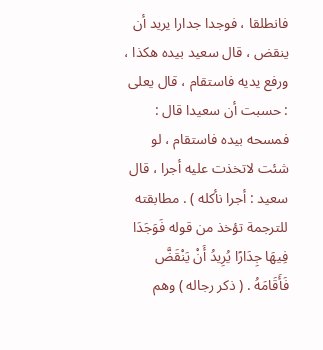فانطلقا ، فوجدا جدارا يريد أن ينقض ، قال سعيد بيده هكذا ، ورفع يديه فاستقام ، قال يعلى : حسبت أن سعيدا قال : فمسحه بيده فاستقام ، لو شئت لاتخذت عليه أجرا ، قال سعيد : أجرا نأكله ) . مطابقته للترجمة تؤخذ من قوله فَوَجَدَا فِيهَا جِدَارًا يُرِيدُ أَنْ يَنْقَضَّ فَأَقَامَهُ . ( ذكر رجاله ) وهم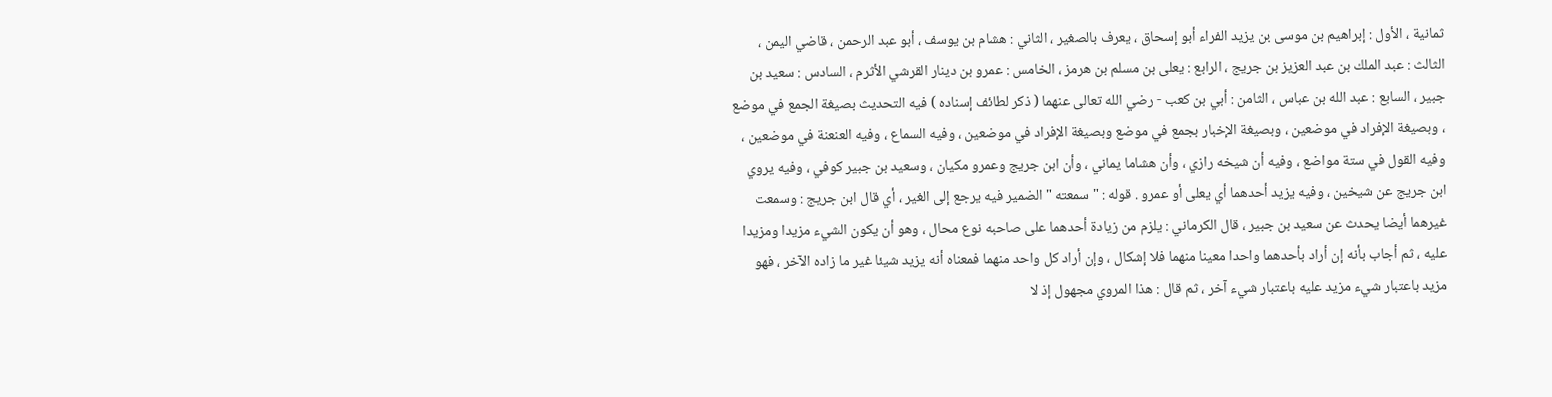ثمانية ، الأول : إبراهيم بن موسى بن يزيد الفراء أبو إسحاق ، يعرف بالصغير ، الثاني : هشام بن يوسف ، أبو عبد الرحمن ، قاضي اليمن ، الثالث : عبد الملك بن عبد العزيز بن جريج ، الرابع : يعلى بن مسلم بن هرمز ، الخامس : عمرو بن دينار القرشي الأثرم ، السادس : سعيد بن جبير ، السابع : عبد الله بن عباس ، الثامن : أبي بن كعب - رضي الله تعالى عنهما ( ذكر لطائف إسناده ) فيه التحديث بصيغة الجمع في موضع ، وبصيغة الإفراد في موضعين ، وبصيغة الإخبار بجمع في موضع وبصيغة الإفراد في موضعين ، وفيه السماع ، وفيه العنعنة في موضعين ، وفيه القول في ستة مواضع ، وفيه أن شيخه رازي ، وأن هشاما يماني ، وأن ابن جريج وعمرو مكيان ، وسعيد بن جبير كوفي ، وفيه يروي ابن جريج عن شيخين ، وفيه يزيد أحدهما أي يعلى أو عمرو . قوله : " سمعته " الضمير فيه يرجع إلى الغير ، أي قال ابن جريج : وسمعت غيرهما أيضا يحدث عن سعيد بن جبير ، قال الكرماني : يلزم من زيادة أحدهما على صاحبه نوع محال ، وهو أن يكون الشيء مزيدا ومزيدا عليه ، ثم أجاب بأنه إن أراد بأحدهما واحدا معينا منهما فلا إشكال ، وإن أراد كل واحد منهما فمعناه أنه يزيد شيئا غير ما زاده الآخر ، فهو مزيد باعتبار شيء مزيد عليه باعتبار شيء آخر ، ثم قال : هذا المروي مجهول إذ لا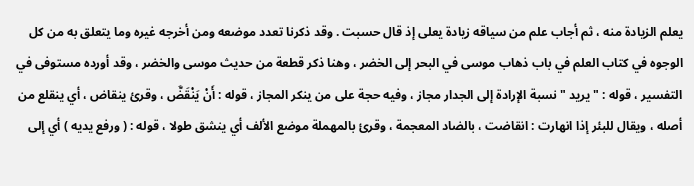يعلم الزيادة منه ، ثم أجاب علم من سياقه زيادة يعلى إذ قال حسبت . وقد ذكرنا تعدد موضعه ومن أخرجه غيره وما يتعلق به من كل الوجوه في كتاب العلم في باب ذهاب موسى في البحر إلى الخضر ، وهنا ذكر قطعة من حديث موسى والخضر ، وقد أورده مستوفى في التفسير ، قوله : " يريد " نسبة الإرادة إلى الجدار مجاز ، وفيه حجة على من ينكر المجاز ، قوله : أَنْ يَنْقَضَّ ، وقرئ ينقاض ، أي ينقلع من أصله ، ويقال للبئر إذا انهارت : انقاضت ، بالضاد المعجمة ، وقرئ بالمهملة موضع الألف أي ينشق طولا ، قوله : ( ورفع يديه ) أي إلى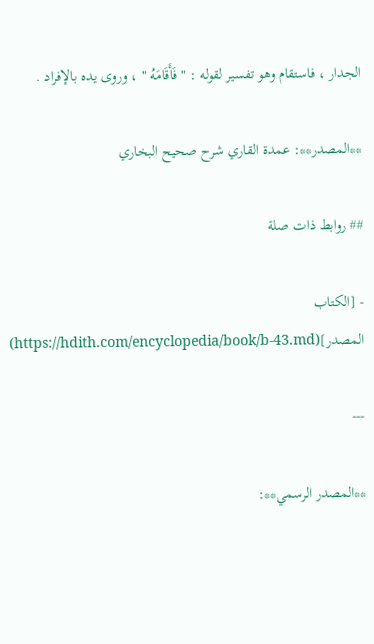الجدار ، فاستقام وهو تفسير لقوله : " فَأَقَامَهُ " ، وروى يده بالإفراد .

**المصدر**: عمدة القاري شرح صحيح البخاري

## روابط ذات صلة

- [الكتاب المصدر](https://hdith.com/encyclopedia/book/b-43.md)

---

**المصدر الرسمي**: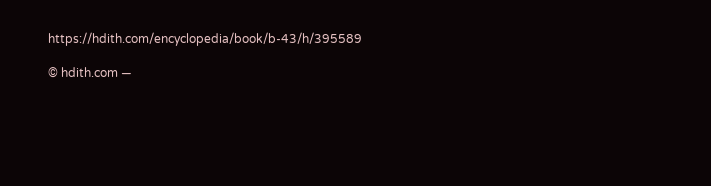https://hdith.com/encyclopedia/book/b-43/h/395589

© hdith.com —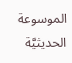الموسوعة الحديثيَّة